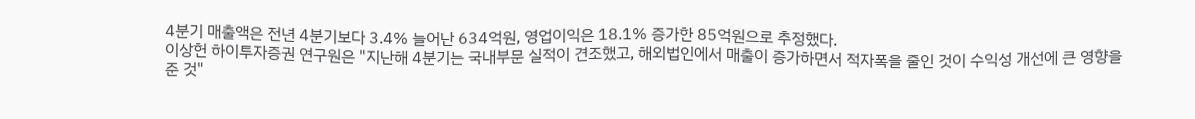4분기 매출액은 전년 4분기보다 3.4% 늘어난 634억원, 영업이익은 18.1% 증가한 85억원으로 추정했다.
이상헌 하이투자증권 연구원은 "지난해 4분기는 국내부문 실적이 견조했고, 해외법인에서 매출이 증가하면서 적자폭을 줄인 것이 수익성 개선에 큰 영향을 준 것"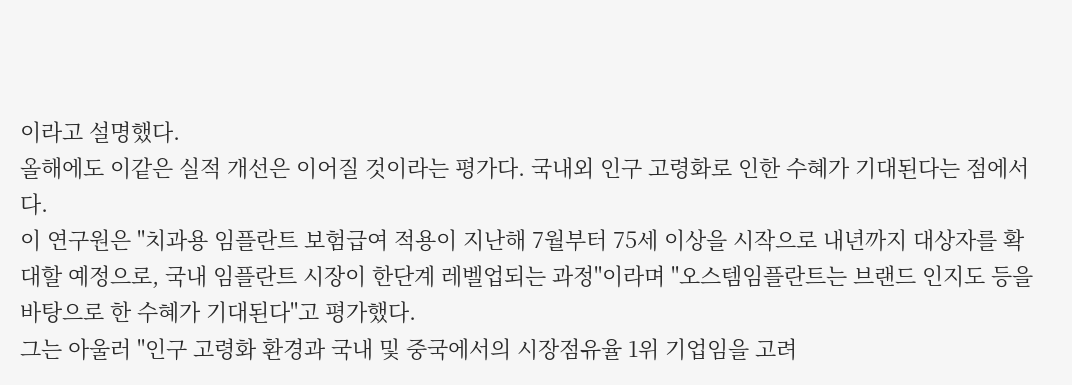이라고 설명했다.
올해에도 이같은 실적 개선은 이어질 것이라는 평가다. 국내외 인구 고령화로 인한 수혜가 기대된다는 점에서다.
이 연구원은 "치과용 임플란트 보험급여 적용이 지난해 7월부터 75세 이상을 시작으로 내년까지 대상자를 확대할 예정으로, 국내 임플란트 시장이 한단계 레벨업되는 과정"이라며 "오스템임플란트는 브랜드 인지도 등을 바탕으로 한 수혜가 기대된다"고 평가했다.
그는 아울러 "인구 고령화 환경과 국내 및 중국에서의 시장점유율 1위 기업임을 고려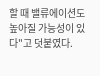할 때 밸류에이션도 높아질 가능성이 있다"고 덧붙였다.